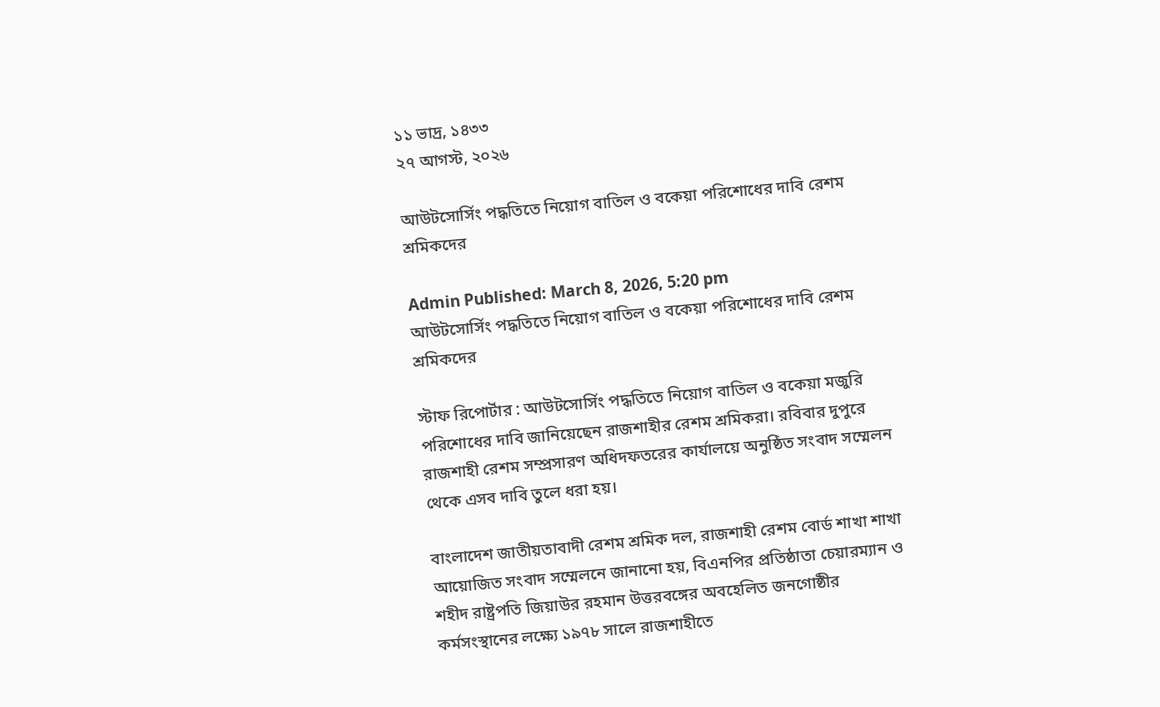১১ ভাদ্র, ১৪৩৩
২৭ আগস্ট, ২০২৬

আউটসোর্সিং পদ্ধতিতে নিয়োগ বাতিল ও বকেয়া পরিশোধের দাবি রেশম শ্রমিকদের

Admin Published: March 8, 2026, 5:20 pm
আউটসোর্সিং পদ্ধতিতে নিয়োগ বাতিল ও বকেয়া পরিশোধের দাবি রেশম শ্রমিকদের

স্টাফ রিপোর্টার : আউটসোর্সিং পদ্ধতিতে নিয়োগ বাতিল ও বকেয়া মজুরি পরিশোধের দাবি জানিয়েছেন রাজশাহীর রেশম শ্রমিকরা। রবিবার দুপুরে রাজশাহী রেশম সম্প্রসারণ অধিদফতরের কার্যালয়ে অনুষ্ঠিত সংবাদ সম্মেলন থেকে এসব দাবি তুলে ধরা হয়।

বাংলাদেশ জাতীয়তাবাদী রেশম শ্রমিক দল, রাজশাহী রেশম বোর্ড শাখা শাখা আয়োজিত সংবাদ সম্মেলনে জানানো হয়, বিএনপির প্রতিষ্ঠাতা চেয়ারম্যান ও শহীদ রাষ্ট্রপতি জিয়াউর রহমান উত্তরবঙ্গের অবহেলিত জনগোষ্ঠীর কর্মসংস্থানের লক্ষ্যে ১৯৭৮ সালে রাজশাহীতে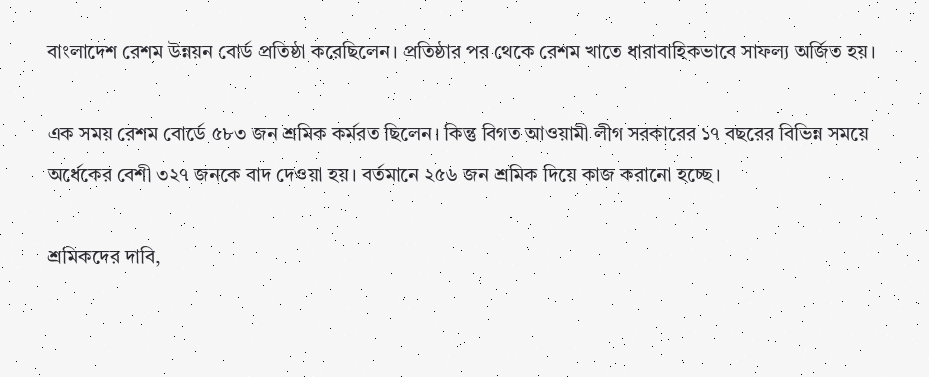বাংলাদেশ রেশম উন্নয়ন বোর্ড প্রতিষ্ঠা করেছিলেন। প্রতিষ্ঠার পর থেকে রেশম খাতে ধারাবাহিকভাবে সাফল্য অর্জিত হয়।

এক সময় রেশম বোর্ডে ৫৮৩ জন শ্রমিক কর্মরত ছিলেন। কিন্তু বিগত আওয়ামী লীগ সরকারের ১৭ বছরের বিভিন্ন সময়ে অর্ধেকের বেশী ৩২৭ জনকে বাদ দেওয়া হয়। বর্তমানে ২৫৬ জন শ্রমিক দিয়ে কাজ করানো হচ্ছে।

শ্রমিকদের দাবি,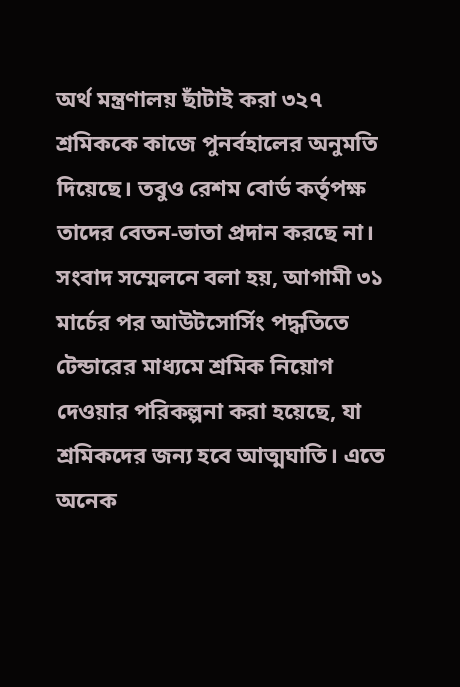অর্থ মন্ত্রণালয় ছাঁটাই করা ৩২৭ শ্রমিককে কাজে পুনর্বহালের অনুমতি দিয়েছে। তবুও রেশম বোর্ড কর্তৃপক্ষ তাদের বেতন-ভাতা প্রদান করছে না। সংবাদ সম্মেলনে বলা হয়, আগামী ৩১ মার্চের পর আউটসোর্সিং পদ্ধতিতে টেন্ডারের মাধ্যমে শ্রমিক নিয়োগ দেওয়ার পরিকল্পনা করা হয়েছে, যা শ্রমিকদের জন্য হবে আত্মঘাতি। এতে অনেক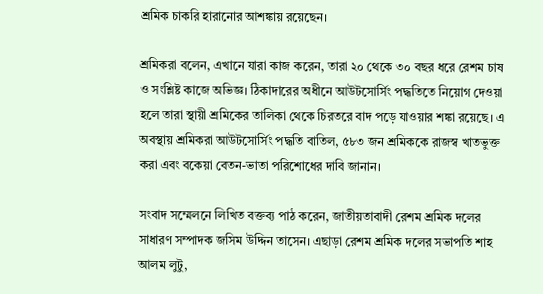শ্রমিক চাকরি হারানোর আশঙ্কায় রয়েছেন।

শ্রমিকরা বলেন, এখানে যারা কাজ করেন, তারা ২০ থেকে ৩০ বছর ধরে রেশম চাষ ও সংশ্লিষ্ট কাজে অভিজ্ঞ। ঠিকাদারের অধীনে আউটসোর্সিং পদ্ধতিতে নিয়োগ দেওয়া হলে তারা স্থায়ী শ্রমিকের তালিকা থেকে চিরতরে বাদ পড়ে যাওয়ার শঙ্কা রয়েছে। এ অবস্থায় শ্রমিকরা আউটসোর্সিং পদ্ধতি বাতিল, ৫৮৩ জন শ্রমিককে রাজস্ব খাতভুক্ত করা এবং বকেয়া বেতন-ভাতা পরিশোধের দাবি জানান।

সংবাদ সম্মেলনে লিখিত বক্তব্য পাঠ করেন, জাতীয়তাবাদী রেশম শ্রমিক দলের সাধারণ সম্পাদক জসিম উদ্দিন তাসেন। এছাড়া রেশম শ্রমিক দলের সভাপতি শাহ আলম লুটু,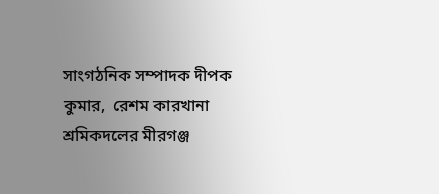সাংগঠনিক সম্পাদক দীপক কুমার,  রেশম কারখানা শ্রমিকদলের মীরগঞ্জ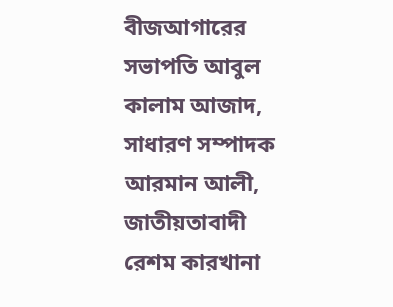বীজআগারের সভাপতি আবুল কালাম আজাদ,  সাধারণ সম্পাদক আরমান আলী, জাতীয়তাবাদী রেশম কারখানা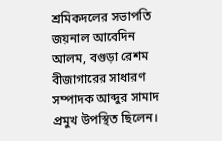শ্রমিকদলের সভাপতি জয়নাল আবেদিন আলম, বগুড়া রেশম বীজাগারের সাধারণ সম্পাদক আব্দুর সামাদ প্রমুখ উপস্থিত ছিলেন।